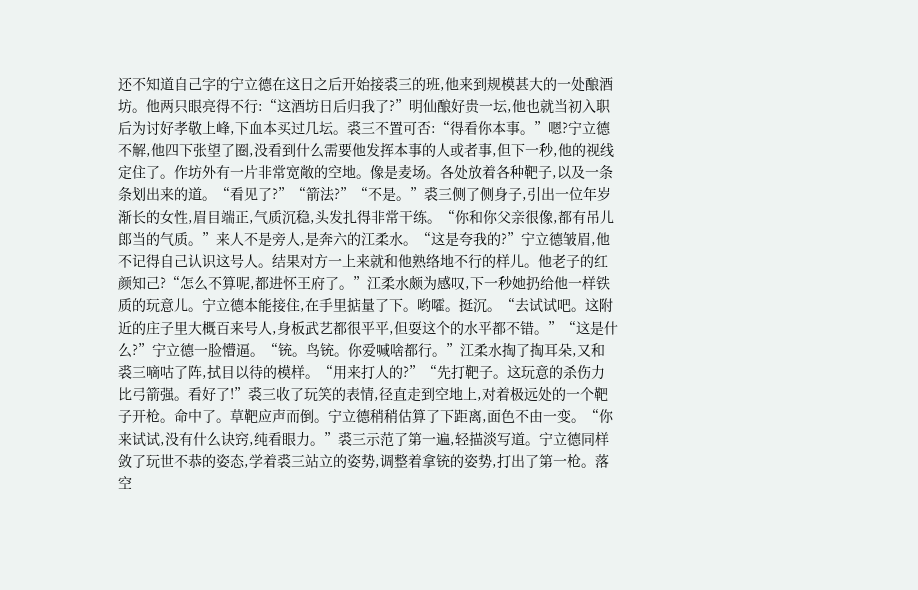还不知道自己字的宁立德在这日之后开始接裘三的班,他来到规模甚大的一处酿酒坊。他两只眼亮得不行:“这酒坊日后归我了?”明仙酿好贵一坛,他也就当初入职后为讨好孝敬上峰,下血本买过几坛。裘三不置可否:“得看你本事。”嗯?宁立德不解,他四下张望了圈,没看到什么需要他发挥本事的人或者事,但下一秒,他的视线定住了。作坊外有一片非常宽敞的空地。像是麦场。各处放着各种靶子,以及一条条划出来的道。“看见了?”“箭法?”“不是。”裘三侧了侧身子,引出一位年岁渐长的女性,眉目端正,气质沉稳,头发扎得非常干练。“你和你父亲很像,都有吊儿郎当的气质。”来人不是旁人,是奔六的江柔水。“这是夸我的?”宁立德皱眉,他不记得自己认识这号人。结果对方一上来就和他熟络地不行的样儿。他老子的红颜知己?“怎么不算呢,都进怀王府了。”江柔水颇为感叹,下一秒她扔给他一样铁质的玩意儿。宁立德本能接住,在手里掂量了下。哟嚯。挺沉。“去试试吧。这附近的庄子里大概百来号人,身板武艺都很平平,但耍这个的水平都不错。”“这是什么?”宁立德一脸懵逼。“铳。鸟铳。你爱喊啥都行。”江柔水掏了掏耳朵,又和裘三嘀咕了阵,拭目以待的模样。“用来打人的?”“先打靶子。这玩意的杀伤力比弓箭强。看好了!”裘三收了玩笑的表情,径直走到空地上,对着极远处的一个靶子开枪。命中了。草靶应声而倒。宁立德稍稍估算了下距离,面色不由一变。“你来试试,没有什么诀窍,纯看眼力。”裘三示范了第一遍,轻描淡写道。宁立德同样敛了玩世不恭的姿态,学着裘三站立的姿势,调整着拿铳的姿势,打出了第一枪。落空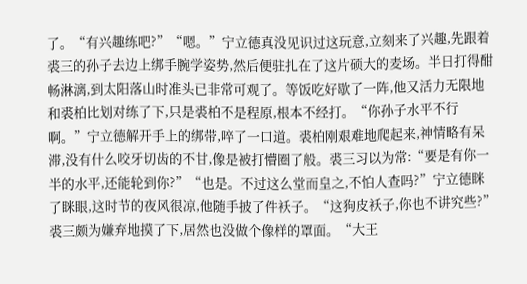了。“有兴趣练吧?”“嗯。”宁立德真没见识过这玩意,立刻来了兴趣,先跟着裘三的孙子去边上绑手腕学姿势,然后便驻扎在了这片硕大的麦场。半日打得酣畅淋漓,到太阳落山时准头已非常可观了。等饭吃好歇了一阵,他又活力无限地和裘柏比划对练了下,只是裘柏不是程原,根本不经打。“你孙子水平不行啊。”宁立德解开手上的绑带,啐了一口道。裘柏刚艰难地爬起来,神情略有呆滞,没有什么咬牙切齿的不甘,像是被打懵圈了般。裘三习以为常:“要是有你一半的水平,还能轮到你?”“也是。不过这么堂而皇之,不怕人查吗?”宁立德眯了眯眼,这时节的夜风很凉,他随手披了件袄子。“这狗皮袄子,你也不讲究些?”裘三颇为嫌弃地摸了下,居然也没做个像样的罩面。“大王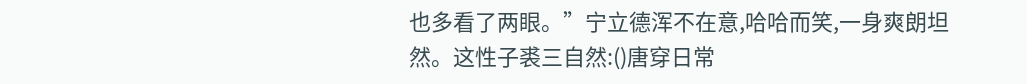也多看了两眼。”宁立德浑不在意,哈哈而笑,一身爽朗坦然。这性子裘三自然:()唐穿日常